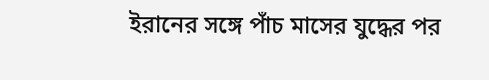ইরানের সঙ্গে পাঁচ মাসের যুদ্ধের পর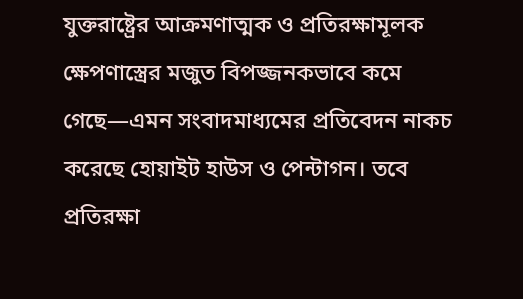যুক্তরাষ্ট্রের আক্রমণাত্মক ও প্রতিরক্ষামূলক ক্ষেপণাস্ত্রের মজুত বিপজ্জনকভাবে কমে গেছে—এমন সংবাদমাধ্যমের প্রতিবেদন নাকচ করেছে হোয়াইট হাউস ও পেন্টাগন। তবে প্রতিরক্ষা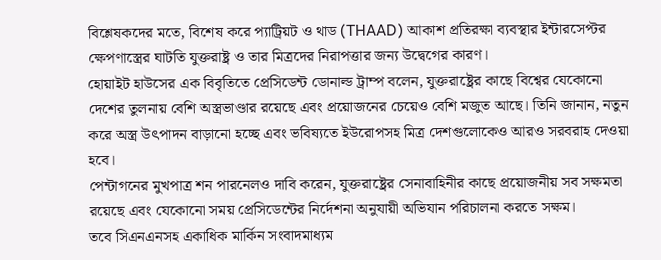বিশ্লেষকদের মতে, বিশেষ করে প্যাট্রিয়ট ও থাড (THAAD) আকাশ প্রতিরক্ষা ব্যবস্থার ইন্টারসেপ্টর ক্ষেপণাস্ত্রের ঘাটতি যুক্তরাষ্ট্র ও তার মিত্রদের নিরাপত্তার জন্য উদ্বেগের কারণ।
হোয়াইট হাউসের এক বিবৃতিতে প্রেসিডেন্ট ডোনাল্ড ট্রাম্প বলেন, যুক্তরাষ্ট্রের কাছে বিশ্বের যেকোনো দেশের তুলনায় বেশি অস্ত্রভাণ্ডার রয়েছে এবং প্রয়োজনের চেয়েও বেশি মজুত আছে। তিনি জানান, নতুন করে অস্ত্র উৎপাদন বাড়ানো হচ্ছে এবং ভবিষ্যতে ইউরোপসহ মিত্র দেশগুলোকেও আরও সরবরাহ দেওয়া হবে।
পেন্টাগনের মুখপাত্র শন পারনেলও দাবি করেন, যুক্তরাষ্ট্রের সেনাবাহিনীর কাছে প্রয়োজনীয় সব সক্ষমতা রয়েছে এবং যেকোনো সময় প্রেসিডেন্টের নির্দেশনা অনুযায়ী অভিযান পরিচালনা করতে সক্ষম।
তবে সিএনএনসহ একাধিক মার্কিন সংবাদমাধ্যম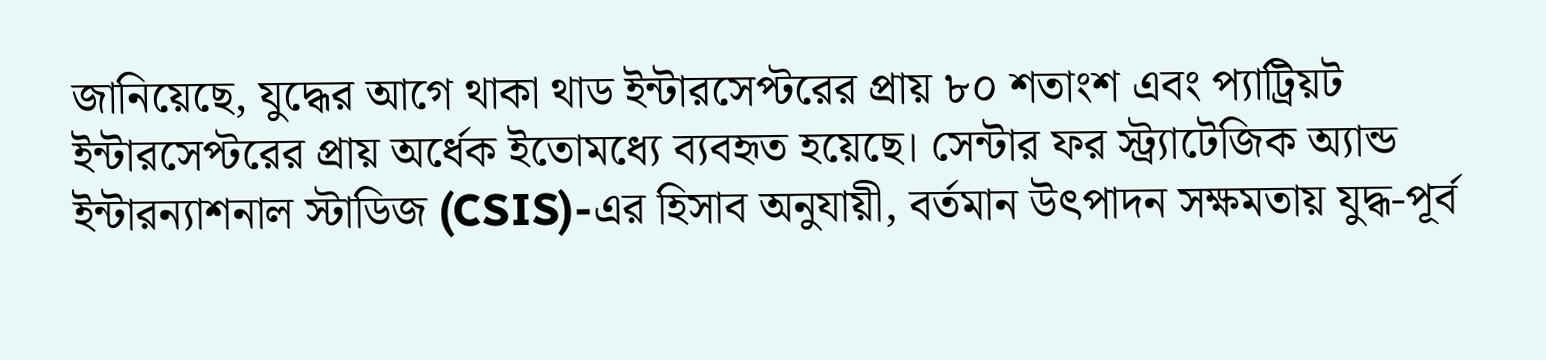জানিয়েছে, যুদ্ধের আগে থাকা থাড ইন্টারসেপ্টরের প্রায় ৮০ শতাংশ এবং প্যাট্রিয়ট ইন্টারসেপ্টরের প্রায় অর্ধেক ইতোমধ্যে ব্যবহৃত হয়েছে। সেন্টার ফর স্ট্র্যাটেজিক অ্যান্ড ইন্টারন্যাশনাল স্টাডিজ (CSIS)-এর হিসাব অনুযায়ী, বর্তমান উৎপাদন সক্ষমতায় যুদ্ধ-পূর্ব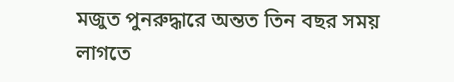মজুত পুনরুদ্ধারে অন্তত তিন বছর সময় লাগতে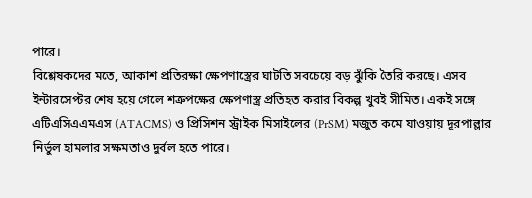পারে।
বিশ্লেষকদের মতে, আকাশ প্রতিরক্ষা ক্ষেপণাস্ত্রের ঘাটতি সবচেয়ে বড় ঝুঁকি তৈরি করছে। এসব ইন্টারসেপ্টর শেষ হয়ে গেলে শত্রুপক্ষের ক্ষেপণাস্ত্র প্রতিহত করার বিকল্প খুবই সীমিত। একই সঙ্গে এটিএসিএএমএস (ATACMS) ও প্রিসিশন স্ট্রাইক মিসাইলের (PrSM) মজুত কমে যাওয়ায় দূরপাল্লার নির্ভুল হামলার সক্ষমতাও দুর্বল হতে পারে।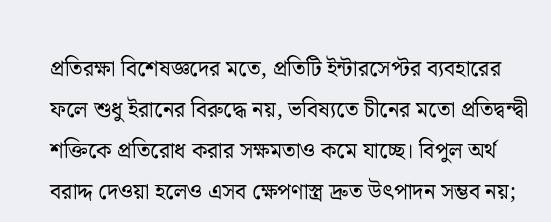প্রতিরক্ষা বিশেষজ্ঞদের মতে, প্রতিটি ইন্টারসেপ্টর ব্যবহারের ফলে শুধু ইরানের বিরুদ্ধে নয়, ভবিষ্যতে চীনের মতো প্রতিদ্বন্দ্বী শক্তিকে প্রতিরোধ করার সক্ষমতাও কমে যাচ্ছে। বিপুল অর্থ বরাদ্দ দেওয়া হলেও এসব ক্ষেপণাস্ত্র দ্রুত উৎপাদন সম্ভব নয়;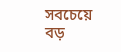সবচেয়ে বড়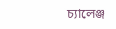চ্যালেঞ্জ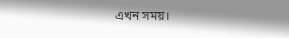এখন সময়।